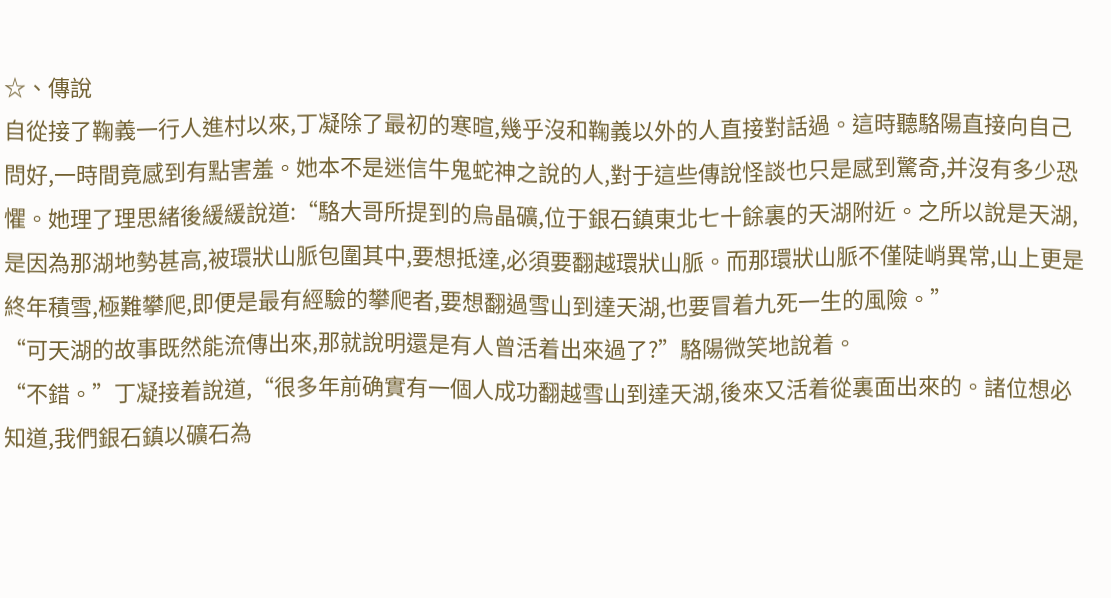☆、傳說
自從接了鞠義一行人進村以來,丁凝除了最初的寒暄,幾乎沒和鞠義以外的人直接對話過。這時聽駱陽直接向自己問好,一時間竟感到有點害羞。她本不是迷信牛鬼蛇神之說的人,對于這些傳說怪談也只是感到驚奇,并沒有多少恐懼。她理了理思緒後緩緩說道:“駱大哥所提到的烏晶礦,位于銀石鎮東北七十餘裏的天湖附近。之所以說是天湖,是因為那湖地勢甚高,被環狀山脈包圍其中,要想抵達,必須要翻越環狀山脈。而那環狀山脈不僅陡峭異常,山上更是終年積雪,極難攀爬,即便是最有經驗的攀爬者,要想翻過雪山到達天湖,也要冒着九死一生的風險。”
“可天湖的故事既然能流傳出來,那就說明還是有人曾活着出來過了?”駱陽微笑地說着。
“不錯。”丁凝接着說道,“很多年前确實有一個人成功翻越雪山到達天湖,後來又活着從裏面出來的。諸位想必知道,我們銀石鎮以礦石為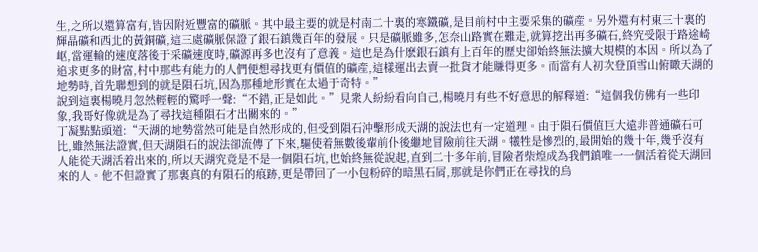生,之所以還算富有,皆因附近豐富的礦脈。其中最主要的就是村南二十裏的寒鐵礦,是目前村中主要采集的礦産。另外還有村東三十裏的輝晶礦和西北的黃銅礦,這三處礦脈保證了銀石鎮幾百年的發展。只是礦脈雖多,怎奈山路實在難走,就算挖出再多礦石,終究受限于路途崎岖,當運輸的速度落後于采礦速度時,礦源再多也沒有了意義。這也是為什麽銀石鎮有上百年的歷史卻始終無法擴大規模的本因。所以為了追求更多的財富,村中那些有能力的人們便想尋找更有價值的礦産,這樣運出去賣一批貨才能賺得更多。而當有人初次登頂雪山俯瞰天湖的地勢時,首先聯想到的就是隕石坑,因為那種地形實在太過于奇特。”
說到這裏楊曉月忽然輕輕的驚呼一聲:“不錯,正是如此。”見衆人紛紛看向自己,楊曉月有些不好意思的解釋道:“這個我仿佛有一些印象,我哥好像就是為了尋找這種隕石才出關來的。”
丁凝點點頭道:“天湖的地勢當然可能是自然形成的,但受到隕石沖擊形成天湖的說法也有一定道理。由于隕石價值巨大遠非普通礦石可比,雖然無法證實,但天湖隕石的說法卻流傳了下來,驅使着無數後輩前仆後繼地冒險前往天湖。犧牲是慘烈的,最開始的幾十年,幾乎沒有人能從天湖活着出來的,所以天湖究竟是不是一個隕石坑,也始終無從說起,直到二十多年前,冒險者柴煌成為我們鎮唯一一個活着從天湖回來的人。他不但證實了那裏真的有隕石的痕跡,更是帶回了一小包粉碎的暗黑石屑,那就是你們正在尋找的烏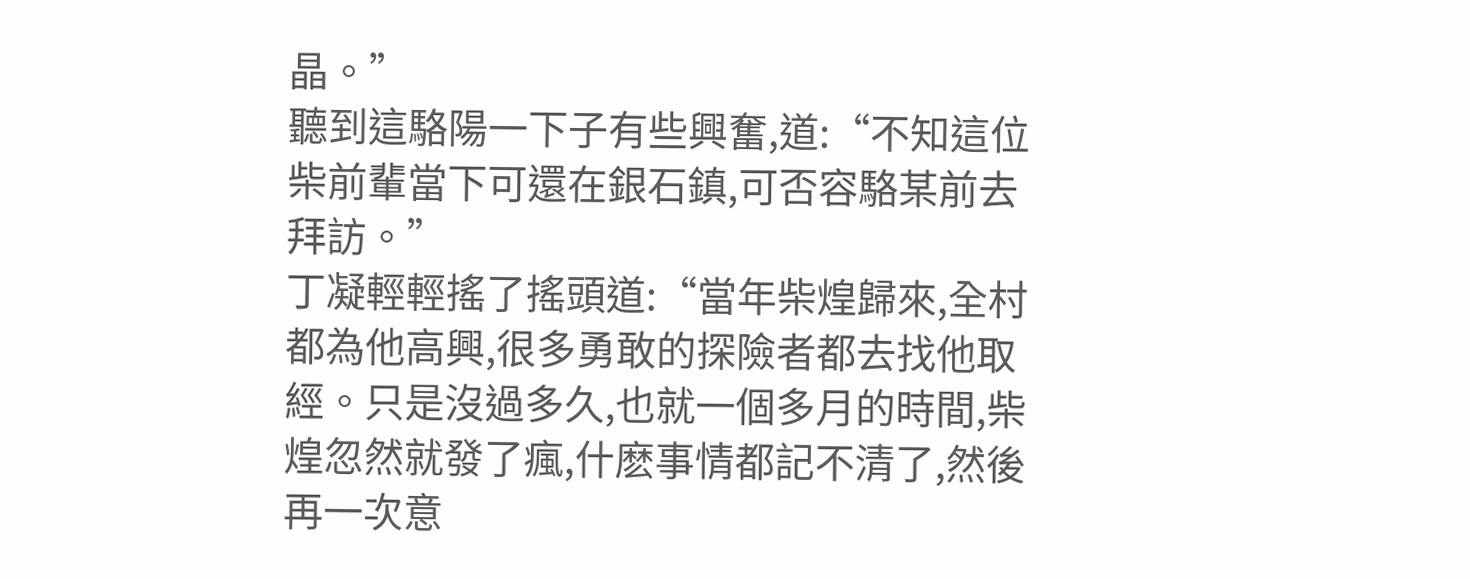晶。”
聽到這駱陽一下子有些興奮,道:“不知這位柴前輩當下可還在銀石鎮,可否容駱某前去拜訪。”
丁凝輕輕搖了搖頭道:“當年柴煌歸來,全村都為他高興,很多勇敢的探險者都去找他取經。只是沒過多久,也就一個多月的時間,柴煌忽然就發了瘋,什麽事情都記不清了,然後再一次意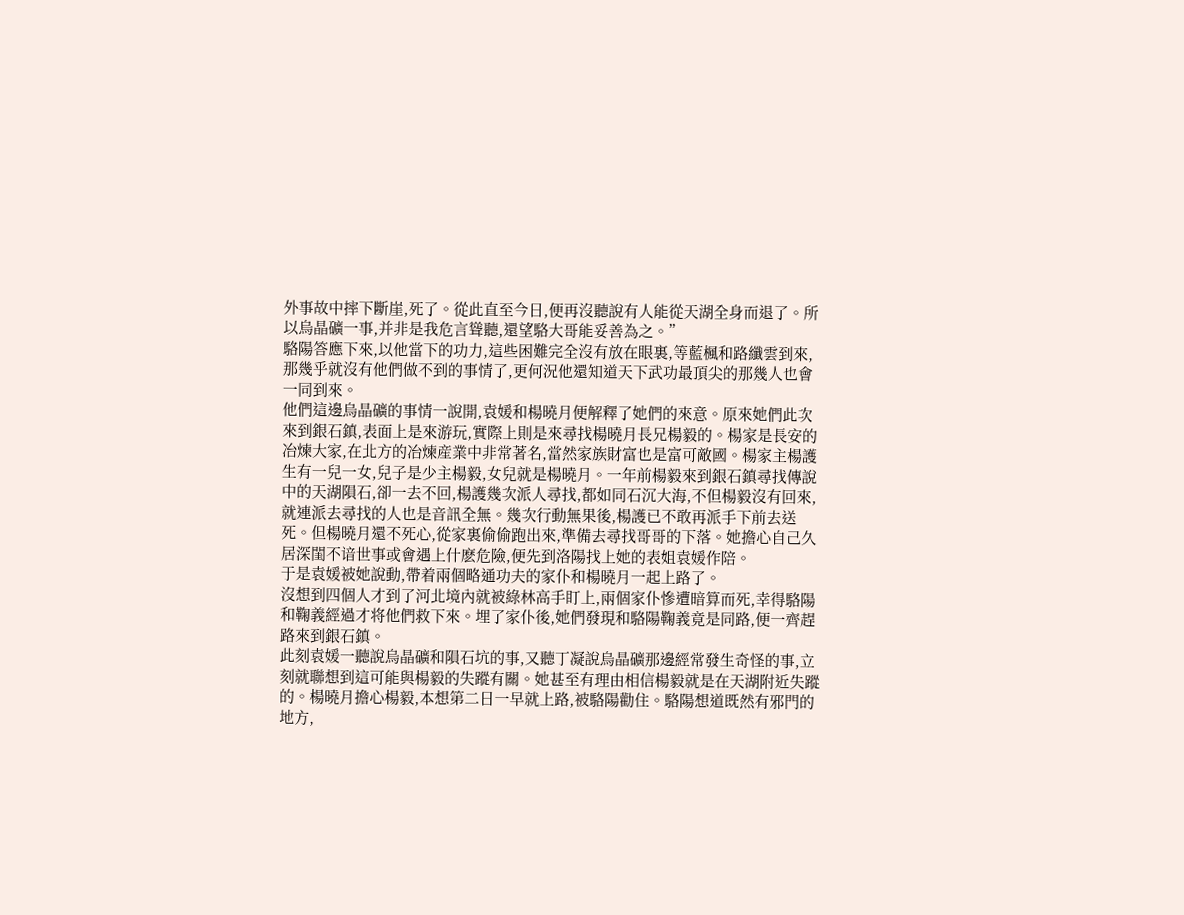外事故中摔下斷崖,死了。從此直至今日,便再沒聽說有人能從天湖全身而退了。所以烏晶礦一事,并非是我危言聳聽,還望駱大哥能妥善為之。”
駱陽答應下來,以他當下的功力,這些困難完全沒有放在眼裏,等藍楓和路纖雲到來,那幾乎就沒有他們做不到的事情了,更何況他還知道天下武功最頂尖的那幾人也會一同到來。
他們這邊烏晶礦的事情一說開,袁媛和楊曉月便解釋了她們的來意。原來她們此次來到銀石鎮,表面上是來游玩,實際上則是來尋找楊曉月長兄楊毅的。楊家是長安的冶煉大家,在北方的冶煉産業中非常著名,當然家族財富也是富可敵國。楊家主楊護生有一兒一女,兒子是少主楊毅,女兒就是楊曉月。一年前楊毅來到銀石鎮尋找傳說中的天湖隕石,卻一去不回,楊護幾次派人尋找,都如同石沉大海,不但楊毅沒有回來,就連派去尋找的人也是音訊全無。幾次行動無果後,楊護已不敢再派手下前去送死。但楊曉月還不死心,從家裏偷偷跑出來,準備去尋找哥哥的下落。她擔心自己久居深閨不谙世事或會遇上什麽危險,便先到洛陽找上她的表姐袁媛作陪。
于是袁媛被她說動,帶着兩個略通功夫的家仆和楊曉月一起上路了。
沒想到四個人才到了河北境內就被綠林高手盯上,兩個家仆慘遭暗算而死,幸得駱陽和鞠義經過才将他們救下來。埋了家仆後,她們發現和駱陽鞠義竟是同路,便一齊趕路來到銀石鎮。
此刻袁媛一聽說烏晶礦和隕石坑的事,又聽丁凝說烏晶礦那邊經常發生奇怪的事,立刻就聯想到這可能與楊毅的失蹤有關。她甚至有理由相信楊毅就是在天湖附近失蹤的。楊曉月擔心楊毅,本想第二日一早就上路,被駱陽勸住。駱陽想道既然有邪門的地方,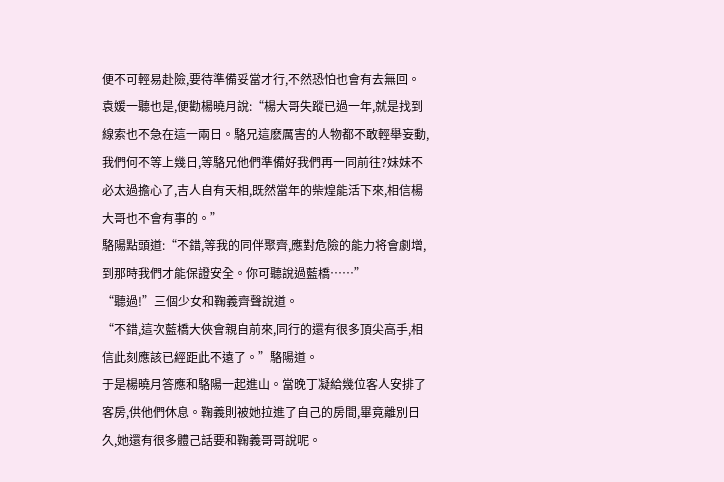便不可輕易赴險,要待準備妥當才行,不然恐怕也會有去無回。
袁媛一聽也是,便勸楊曉月說:“楊大哥失蹤已過一年,就是找到線索也不急在這一兩日。駱兄這麽厲害的人物都不敢輕舉妄動,我們何不等上幾日,等駱兄他們準備好我們再一同前往?妹妹不必太過擔心了,吉人自有天相,既然當年的柴煌能活下來,相信楊大哥也不會有事的。”
駱陽點頭道:“不錯,等我的同伴聚齊,應對危險的能力将會劇增,到那時我們才能保證安全。你可聽說過藍橋……”
“聽過!”三個少女和鞠義齊聲說道。
“不錯,這次藍橋大俠會親自前來,同行的還有很多頂尖高手,相信此刻應該已經距此不遠了。”駱陽道。
于是楊曉月答應和駱陽一起進山。當晚丁凝給幾位客人安排了客房,供他們休息。鞠義則被她拉進了自己的房間,畢竟離別日久,她還有很多體己話要和鞠義哥哥說呢。